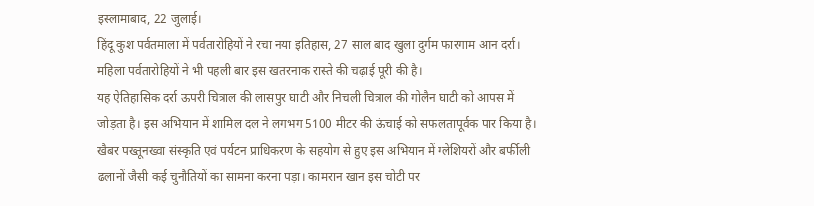इस्लामाबाद, 22 जुलाई।
हिंदू कुश पर्वतमाला में पर्वतारोहियों ने रचा नया इतिहास, 27 साल बाद खुला दुर्गम फारगाम आन दर्रा। महिला पर्वतारोहियों ने भी पहली बार इस खतरनाक रास्ते की चढ़ाई पूरी की है।
यह ऐतिहासिक दर्रा ऊपरी चित्राल की लासपुर घाटी और निचली चित्राल की गोलैन घाटी को आपस में जोड़ता है। इस अभियान में शामिल दल ने लगभग 5100 मीटर की ऊंचाई को सफलतापूर्वक पार किया है।
खैबर पख्तूनख्वा संस्कृति एवं पर्यटन प्राधिकरण के सहयोग से हुए इस अभियान में ग्लेशियरों और बर्फीली ढलानों जैसी कई चुनौतियों का सामना करना पड़ा। कामरान खान इस चोटी पर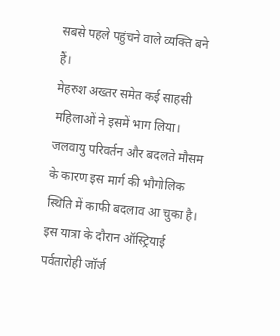सबसे पहले पहुंचने वाले व्यक्ति बने हैं।
मेहरुश अख्तर समेत कई साहसी महिलाओं ने इसमें भाग लिया। जलवायु परिवर्तन और बदलते मौसम के कारण इस मार्ग की भौगोलिक स्थिति में काफी बदलाव आ चुका है।
इस यात्रा के दौरान ऑस्ट्रियाई पर्वतारोही जॉर्ज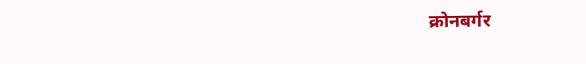क्रोनबर्गर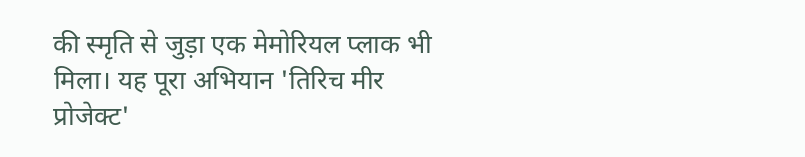की स्मृति से जुड़ा एक मेमोरियल प्लाक भी मिला। यह पूरा अभियान 'तिरिच मीर प्रोजेक्ट'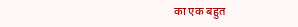का एक बहुत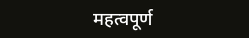महत्वपूर्ण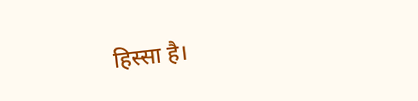हिस्सा है।